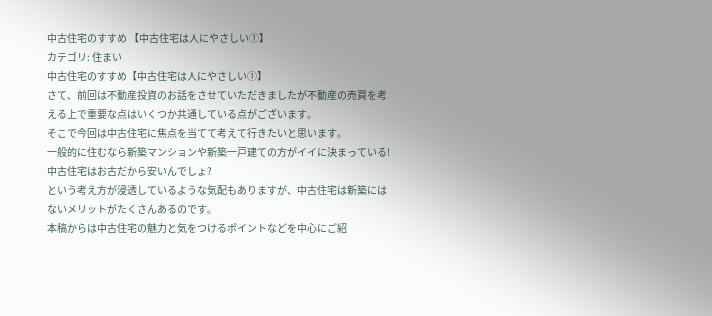中古住宅のすすめ 【中古住宅は人にやさしい①】
カテゴリ: 住まい
中古住宅のすすめ【中古住宅は人にやさしい①】
さて、前回は不動産投資のお話をさせていただきましたが不動産の売買を考える上で重要な点はいくつか共通している点がございます。
そこで今回は中古住宅に焦点を当てて考えて行きたいと思います。
一般的に住むなら新築マンションや新築一戸建ての方がイイに決まっている!中古住宅はお古だから安いんでしょ?
という考え方が浸透しているような気配もありますが、中古住宅は新築にはないメリットがたくさんあるのです。
本稿からは中古住宅の魅力と気をつけるポイントなどを中心にご紹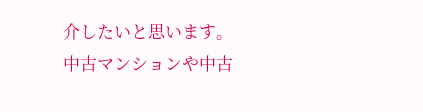介したいと思います。
中古マンションや中古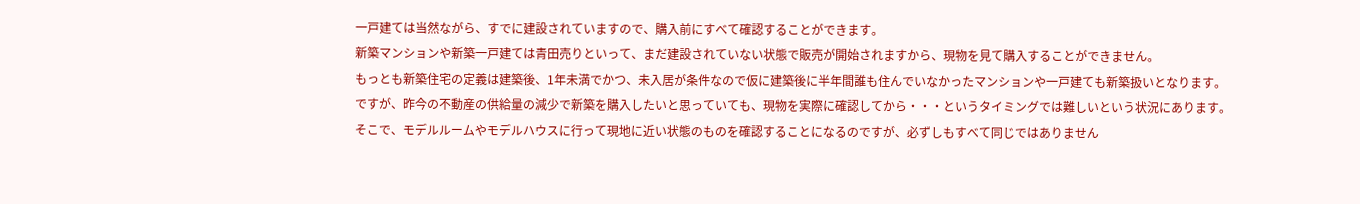一戸建ては当然ながら、すでに建設されていますので、購入前にすべて確認することができます。
新築マンションや新築一戸建ては青田売りといって、まだ建設されていない状態で販売が開始されますから、現物を見て購入することができません。
もっとも新築住宅の定義は建築後、1年未満でかつ、未入居が条件なので仮に建築後に半年間誰も住んでいなかったマンションや一戸建ても新築扱いとなります。
ですが、昨今の不動産の供給量の減少で新築を購入したいと思っていても、現物を実際に確認してから・・・というタイミングでは難しいという状況にあります。
そこで、モデルルームやモデルハウスに行って現地に近い状態のものを確認することになるのですが、必ずしもすべて同じではありません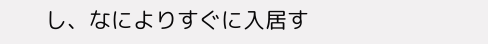し、なによりすぐに入居す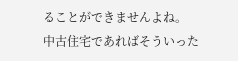ることができませんよね。
中古住宅であればそういった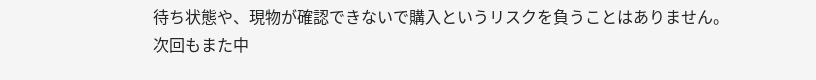待ち状態や、現物が確認できないで購入というリスクを負うことはありません。
次回もまた中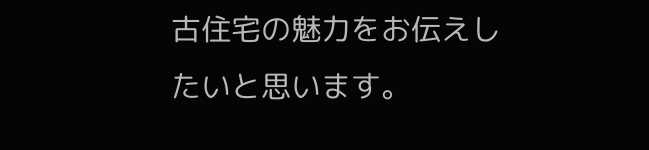古住宅の魅力をお伝えしたいと思います。